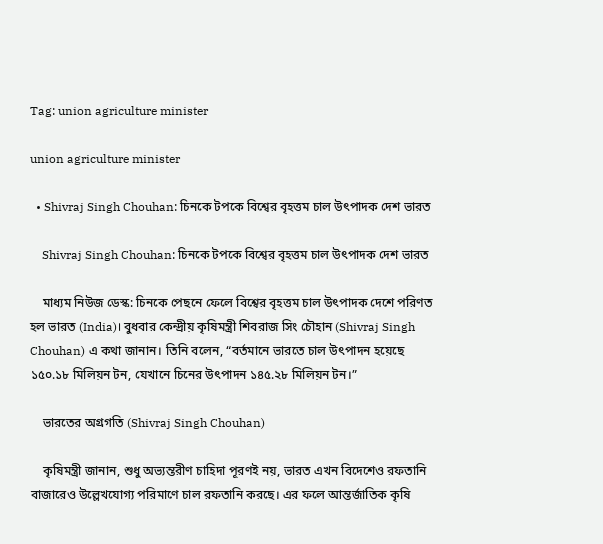Tag: union agriculture minister

union agriculture minister

  • Shivraj Singh Chouhan: চিনকে টপকে বিশ্বের বৃহত্তম চাল উৎপাদক দেশ ভারত

    Shivraj Singh Chouhan: চিনকে টপকে বিশ্বের বৃহত্তম চাল উৎপাদক দেশ ভারত

    মাধ্যম নিউজ ডেস্ক: চিনকে পেছনে ফেলে বিশ্বের বৃহত্তম চাল উৎপাদক দেশে পরিণত হল ভারত (India)। বুধবার কেন্দ্রীয় কৃষিমন্ত্রী শিবরাজ সিং চৌহান (Shivraj Singh Chouhan) এ কথা জানান। তিনি বলেন, “বর্তমানে ভারতে চাল উৎপাদন হয়েছে ১৫০.১৮ মিলিয়ন টন, যেখানে চিনের উৎপাদন ১৪৫.২৮ মিলিয়ন টন।”

    ভারতের অগ্রগতি (Shivraj Singh Chouhan)

    কৃষিমন্ত্রী জানান, শুধু অভ্যন্তরীণ চাহিদা পূরণই নয়, ভারত এখন বিদেশেও রফতানি বাজারেও উল্লেখযোগ্য পরিমাণে চাল রফতানি করছে। এর ফলে আন্তর্জাতিক কৃষি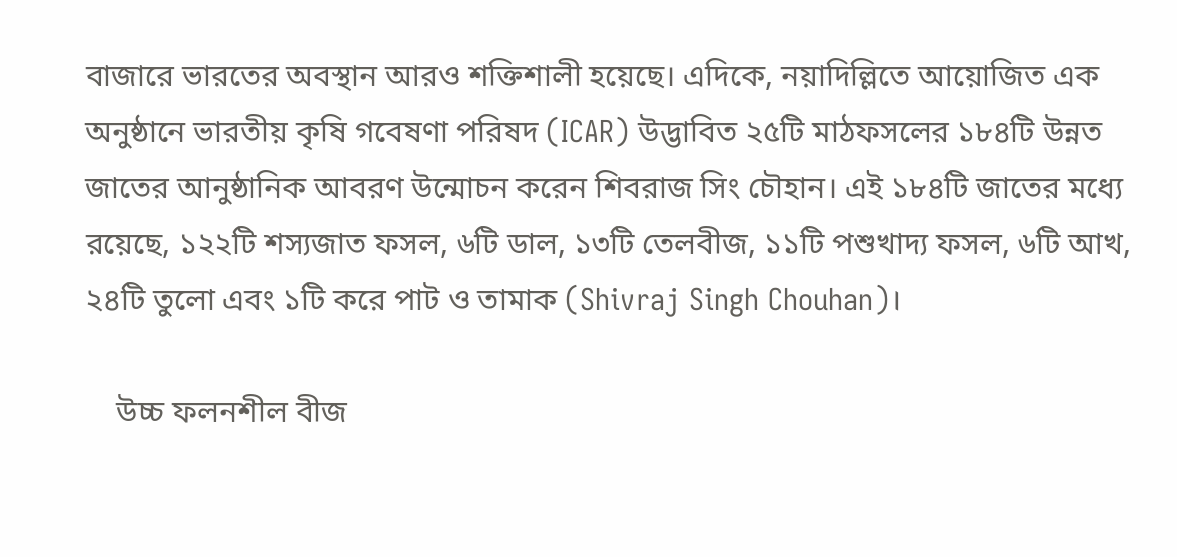বাজারে ভারতের অবস্থান আরও শক্তিশালী হয়েছে। এদিকে, নয়াদিল্লিতে আয়োজিত এক অনুষ্ঠানে ভারতীয় কৃষি গবেষণা পরিষদ (ICAR) উদ্ভাবিত ২৫টি মাঠফসলের ১৮৪টি উন্নত জাতের আনুষ্ঠানিক আবরণ উন্মোচন করেন শিবরাজ সিং চৌহান। এই ১৮৪টি জাতের মধ্যে রয়েছে, ১২২টি শস্যজাত ফসল, ৬টি ডাল, ১৩টি তেলবীজ, ১১টি পশুখাদ্য ফসল, ৬টি আখ, ২৪টি তুলো এবং ১টি করে পাট ও তামাক (Shivraj Singh Chouhan)।

    উচ্চ ফলনশীল বীজ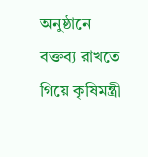অনুষ্ঠানে বক্তব্য রাখতে গিয়ে কৃষিমন্ত্রী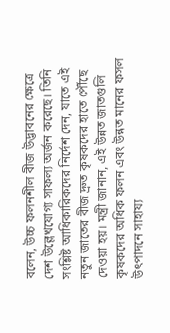বলেন, উচ্চ ফলনশীল বীজ উদ্ভাবনের ক্ষেত্রে দেশ উল্লেখযোগ্য সাফল্য অর্জন করেছে। তিনি সংশ্লিষ্ট আধিকারিকদের নির্দেশ দেন, যাতে এই নতুন জাতের বীজ দ্রুত কৃষকদের হাতে পৌঁছে দেওয়া হয়। মন্ত্রী জানান, এই উন্নত জাতগুলি কৃষকদের অধিক ফলন এবং উন্নত মানের ফসল উৎপাদনে সাহায্য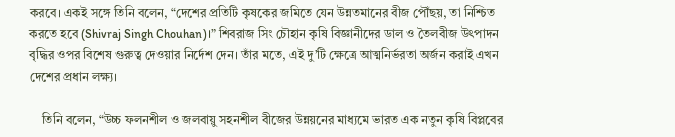করবে। একই সঙ্গে তিনি বলেন, “দেশের প্রতিটি কৃষকের জমিতে যেন উন্নতমানের বীজ পৌঁছয়, তা নিশ্চিত করতে হবে (Shivraj Singh Chouhan)।” শিবরাজ সিং চৌহান কৃষি বিজ্ঞানীদের ডাল ও তৈলবীজ উৎপাদন বৃদ্ধির ওপর বিশেষ গুরুত্ব দেওয়ার নির্দেশ দেন। তাঁর মতে, এই দু’টি ক্ষেত্রে আত্মনির্ভরতা অর্জন করাই এখন দেশের প্রধান লক্ষ্য।

    তিনি বলেন, “উচ্চ ফলনশীল ও জলবায়ু সহনশীল বীজের উন্নয়নের মাধ্যমে ভারত এক নতুন কৃষি বিপ্লবের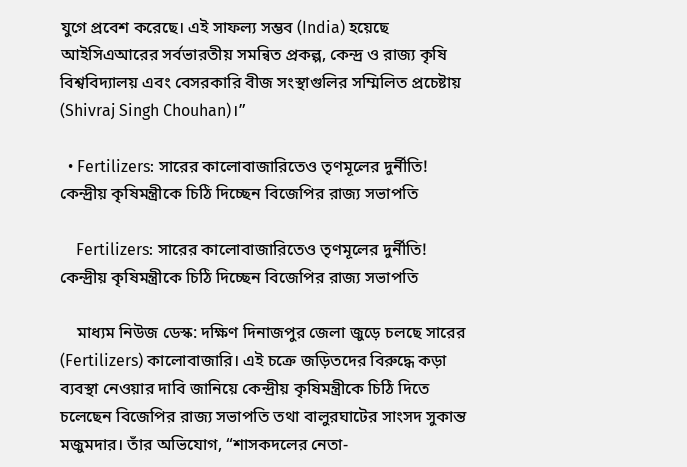যুগে প্রবেশ করেছে। এই সাফল্য সম্ভব (India) হয়েছে আইসিএআরের সর্বভারতীয় সমন্বিত প্রকল্প, কেন্দ্র ও রাজ্য কৃষি বিশ্ববিদ্যালয় এবং বেসরকারি বীজ সংস্থাগুলির সম্মিলিত প্রচেষ্টায় (Shivraj Singh Chouhan)।”

  • Fertilizers: সারের কালোবাজারিতেও তৃণমূলের দুর্নীতি! কেন্দ্রীয় কৃষিমন্ত্রীকে চিঠি দিচ্ছেন বিজেপির রাজ্য সভাপতি

    Fertilizers: সারের কালোবাজারিতেও তৃণমূলের দুর্নীতি! কেন্দ্রীয় কৃষিমন্ত্রীকে চিঠি দিচ্ছেন বিজেপির রাজ্য সভাপতি

    মাধ্যম নিউজ ডেস্ক: দক্ষিণ দিনাজপুর জেলা জুড়ে চলছে সারের (Fertilizers) কালোবাজারি। এই চক্রে জড়িতদের বিরুদ্ধে কড়া ব্যবস্থা নেওয়ার দাবি জানিয়ে কেন্দ্রীয় কৃষিমন্ত্রীকে চিঠি দিতে চলেছেন বিজেপির রাজ্য সভাপতি তথা বালুরঘাটের সাংসদ সুকান্ত মজুমদার। তাঁর অভিযোগ, “শাসকদলের নেতা-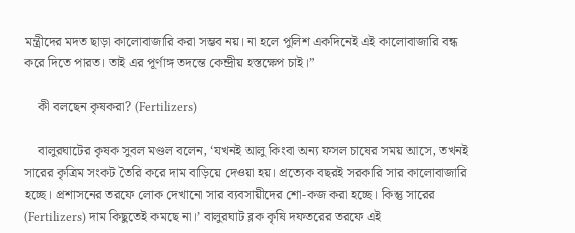মন্ত্রীদের মদত ছাড়া কালোবাজারি করা সম্ভব নয়। না হলে পুলিশ একদিনেই এই কালোবাজারি বন্ধ করে দিতে পারত। তাই এর পূর্ণাঙ্গ তদন্তে কেন্দ্রীয় হস্তক্ষেপ চাই।”

    কী বলছেন কৃষকরা? (Fertilizers)

    বালুরঘাটের কৃষক সুবল মণ্ডল বলেন, ‘যখনই আলু কিংবা অন্য ফসল চাষের সময় আসে, তখনই সারের কৃত্রিম সংকট তৈরি করে দাম বাড়িয়ে দেওয়া হয়। প্রত্যেক বছরই সরকারি সার কালোবাজারি হচ্ছে। প্রশাসনের তরফে লোক দেখানো সার ব্যবসায়ীদের শো-কজ করা হচ্ছে। কিন্তু সারের (Fertilizers) দাম কিছুতেই কমছে না।’ বালুরঘাট ব্লক কৃষি দফতরের তরফে এই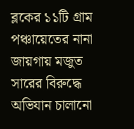ব্লকের ১১টি গ্রাম পঞ্চায়েতের নানা জায়গায় মজুত সারের বিরুদ্ধে অভিযান চালানো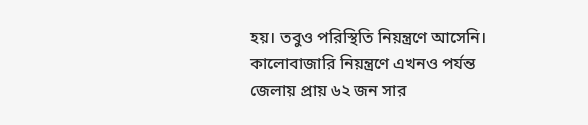হয়। তবুও পরিস্থিতি নিয়ন্ত্রণে আসেনি। কালোবাজারি নিয়ন্ত্রণে এখনও পর্যন্ত জেলায় প্রায় ৬২ জন সার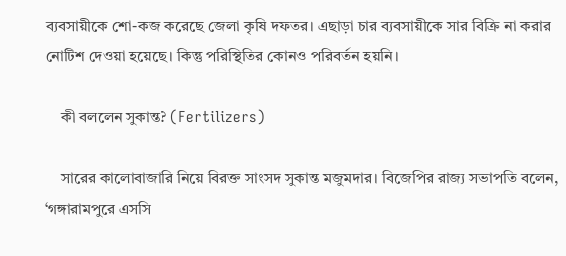ব্যবসায়ীকে শো-কজ করেছে জেলা কৃষি দফতর। এছাড়া চার ব্যবসায়ীকে সার বিক্রি না করার নোটিশ দেওয়া হয়েছে। কিন্তু পরিস্থিতির কোনও পরিবর্তন হয়নি।

    কী বললেন সুকান্ত? (Fertilizers)

    সারের কালোবাজারি নিয়ে বিরক্ত সাংসদ সুকান্ত মজুমদার। বিজেপির রাজ্য সভাপতি বলেন, ‘গঙ্গারামপুরে এসসি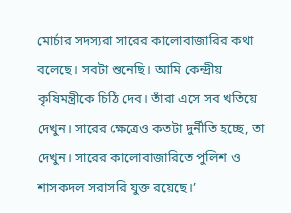মোর্চার সদস্যরা সারের কালোবাজারির কথা বলেছে। সবটা শুনেছি। আমি কেন্দ্রীয় কৃষিমন্ত্রীকে চিঠি দেব। তাঁরা এসে সব খতিয়ে দেখুন। সারের ক্ষেত্রেও কতটা দুর্নীতি হচ্ছে, তা দেখুন। সারের কালোবাজারিতে পুলিশ ও শাসকদল সরাসরি যুক্ত রয়েছে।’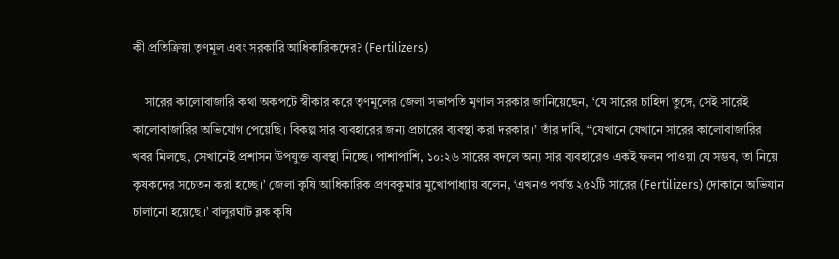কী প্রতিক্রিয়া তৃণমূল এবং সরকারি আধিকারিকদের? (Fertilizers)

    সারের কালোবাজারি কথা অকপটে স্বীকার করে তৃণমূলের জেলা সভাপতি মৃণাল সরকার জানিয়েছেন, ‘যে সারের চাহিদা তুঙ্গে, সেই সারেই কালোবাজারির অভিযোগ পেয়েছি। বিকল্প সার ব্যবহারের জন্য প্রচারের ব্যবস্থা করা দরকার।’ তাঁর দাবি, “যেখানে যেখানে সারের কালোবাজারির খবর মিলছে, সেখানেই প্রশাসন উপযুক্ত ব্যবস্থা নিচ্ছে। পাশাপাশি, ১০:২৬ সারের বদলে অন্য সার ব্যবহারেও একই ফলন পাওয়া যে সম্ভব, তা নিয়ে কৃষকদের সচেতন করা হচ্ছে।’ জেলা কৃষি আধিকারিক প্রণবকুমার মুখোপাধ্যায় বলেন, ‘এখনও পর্যন্ত ২৫২টি সারের (Fertilizers) দোকানে অভিযান চালানো হয়েছে।’ বালুরঘাট ব্লক কৃষি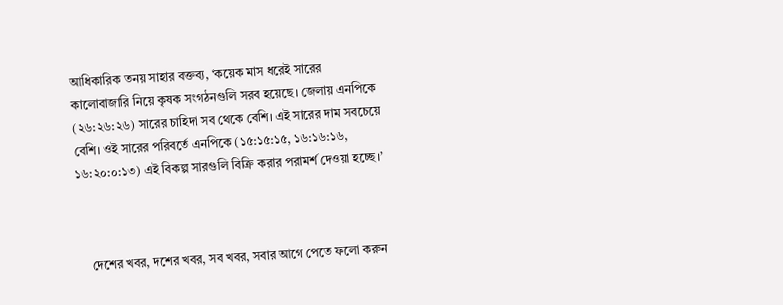আধিকারিক তনয় সাহার বক্তব্য, ‘কয়েক মাস ধরেই সারের কালোবাজারি নিয়ে কৃষক সংগঠনগুলি সরব হয়েছে। জেলায় এনপিকে (২৬:২৬:২৬) সারের চাহিদা সব থেকে বেশি। এই সারের দাম সবচেয়ে বেশি। ওই সারের পরিবর্তে এনপিকে (১৫:১৫:১৫, ১৬:১৬:১৬, ১৬:২০:০:১৩) এই বিকল্প সারগুলি বিক্রি করার পরামর্শ দেওয়া হচ্ছে।’



    দেশের খবর, দশের খবর, সব খবর, সবার আগে পেতে ফলো করুন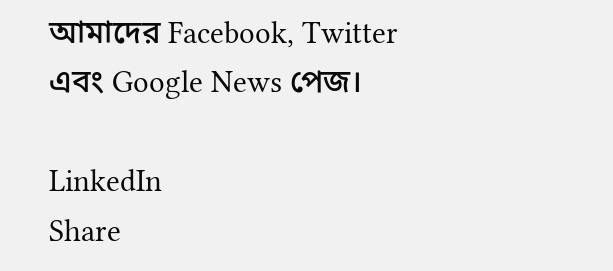আমাদের Facebook, Twitter এবং Google News পেজ।

LinkedIn
Share